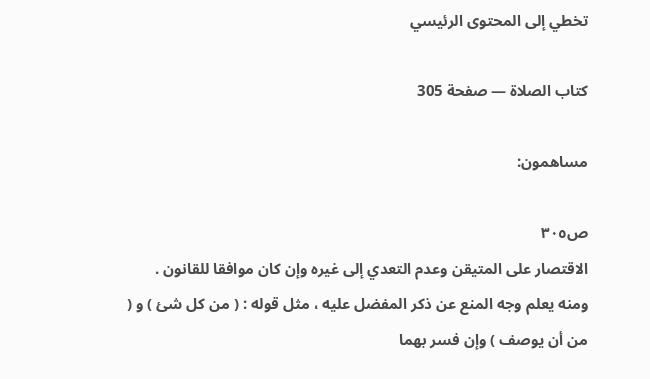تخطي إلى المحتوى الرئيسي

كتاب الصلاة — صفحة 305

مساهمون:

ص٣٠٥
الاقتصار على المتيقن وعدم التعدي إلى غيره وإن كان موافقا للقانون . ومنه يعلم وجه المنع عن ذكر المفضل عليه ، مثل قوله : ( من كل شئ ) و ( من أن يوصف ) وإن فسر بهما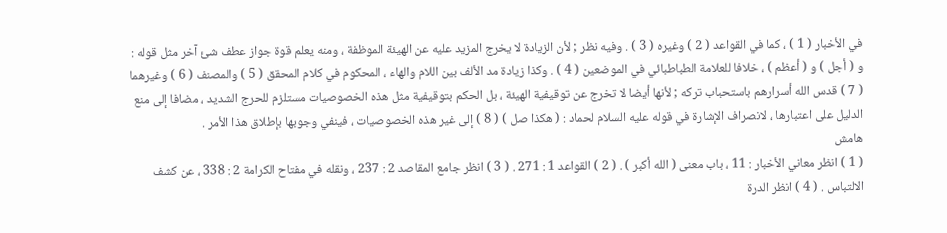في الأخبار ( 1 ) ، كما في القواعد ( 2 ) وغيره ( 3 ) . وفيه نظر ; لأن الزيادة لا يخرج المزيد عليه عن الهيئة الموظفة ، ومنه يعلم قوة جواز عطف شئ آخر مثل قوله : و ( أجل ) و ( أعظم ) ، خلافا للعلامة الطباطبائي في الموضعين ( 4 ) . وكذا زيادة مد الألف بين اللام والهاء ، المحكوم في كلام المحقق ( 5 ) والمصنف ( 6 ) وغيرهما ( 7 ) قدس الله أسرارهم باستحباب تركه ; لأنها أيضا لا تخرج عن توقيفية الهيئة ، بل الحكم بتوقيفية مثل هذه الخصوصيات مستلزم للحرج الشديد ، مضافا إلى منع الدليل على اعتبارها ، لانصراف الإشارة في قوله عليه السلام لحماد : ( هكذا صل ) ( 8 ) إلى غير هذه الخصوصيات ، فينفي وجوبها بإطلاق هذا الأمر .
هامش
( 1 ) انظر معاني الأخبار : 11 ، باب معنى ( الله أكبر ) . ( 2 ) القواعد 1 : 271 . ( 3 ) انظر جامع المقاصد 2 : 237 ، ونقله في مفتاح الكرامة 2 : 338 ، عن كشف الالتباس . ( 4 ) انظر الدرة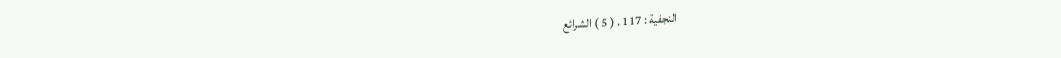النجفية : 117 . ( 5 ) الشرائع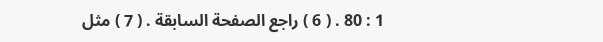1 : 80 . ( 6 ) راجع الصفحة السابقة . ( 7 ) مثل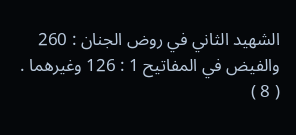الشهيد الثاني في روض الجنان : 260 والفيض في المفاتيح 1 : 126 وغيرهما . ( 8 )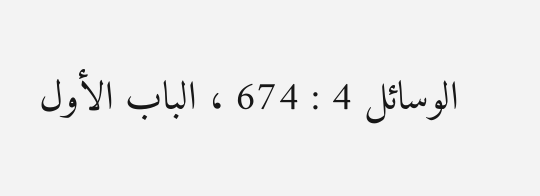الوسائل 4 : 674 ، الباب الأول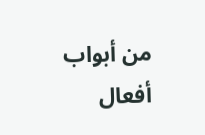من أبواب أفعال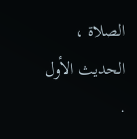الصلاة ، الحديث الأول .